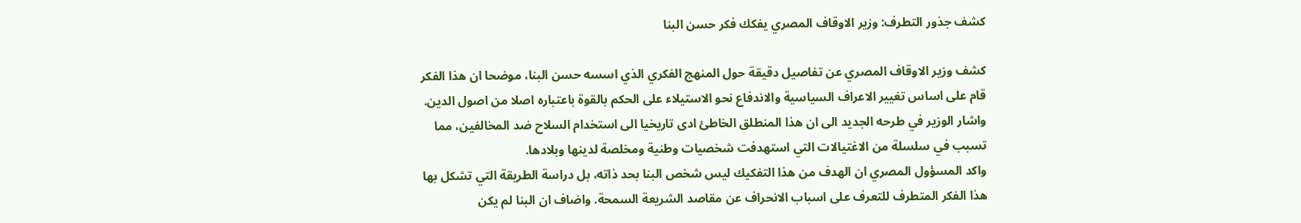كشف جذور التطرف: وزير الاوقاف المصري يفكك فكر حسن البنا

كشف وزير الاوقاف المصري عن تفاصيل دقيقة حول المنهج الفكري الذي اسسه حسن البنا، موضحا ان هذا الفكر قام على اساس تغيير الاعراف السياسية والاندفاع نحو الاستيلاء على الحكم بالقوة باعتباره اصلا من اصول الدين. واشار الوزير في طرحه الجديد الى ان هذا المنطلق الخاطئ ادى تاريخيا الى استخدام السلاح ضد المخالفين، مما تسبب في سلسلة من الاغتيالات التي استهدفت شخصيات وطنية ومخلصة لدينها وبلادها.
واكد المسؤول المصري ان الهدف من هذا التفكيك ليس شخص البنا بحد ذاته، بل دراسة الطريقة التي تشكل بها هذا الفكر المتطرف للتعرف على اسباب الانحراف عن مقاصد الشريعة السمحة. واضاف ان البنا لم يكن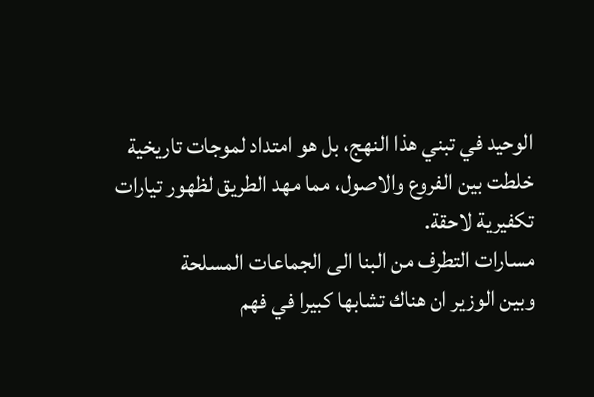الوحيد في تبني هذا النهج، بل هو امتداد لموجات تاريخية خلطت بين الفروع والاصول، مما مهد الطريق لظهور تيارات تكفيرية لاحقة.
مسارات التطرف من البنا الى الجماعات المسلحة
وبين الوزير ان هناك تشابها كبيرا في فهم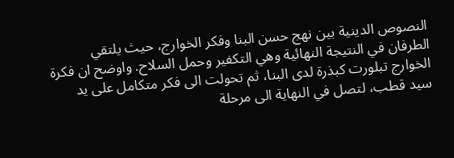النصوص الدينية بين نهج حسن البنا وفكر الخوارج، حيث يلتقي الطرفان في النتيجة النهائية وهي التكفير وحمل السلاح. واوضح ان فكرة الخوارج تبلورت كبذرة لدى البنا، ثم تحولت الى فكر متكامل على يد سيد قطب، لتصل في النهاية الى مرحلة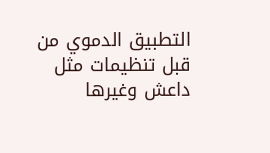التطبيق الدموي من قبل تنظيمات مثل داعش وغيرها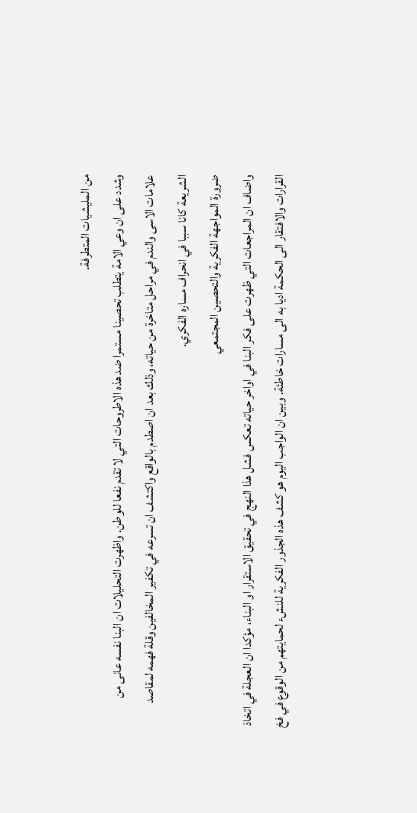من المليشيات المتطرفة.
وشدد على ان وعي الامة يتطلب تحصينا مستمرا ضد هذه الاطروحات التي لا تقدم نفعا للوطن. واظهرت التحليلات ان البنا نفسه عانى من علامات الاسى والندم في مراحل متاخرة من حياته، وذلك بعد ان اصطدم بالواقع واكتشف ان تسرعه في تكفير المخالفين وقلة فهمه لمقاصد الشريعة كانا سببا في انحراف مساره الفكري.
ضرورة المواجهة الفكرية والتحصين المجتمعي
واضاف ان المراجعات التي ظهرت على فكر البنا في اواخر حياته تعكس فشل هذا النهج في تحقيق الاستقرار او البناء، مؤكدا ان العجلة في اتخاذ القرارات والافتقار الى الحكمة اديا به الى مسارات خاطئة. وبين ان الواجب اليوم هو كشف هذه الجذور الفكرية للنشء لحمايتهم من الوقوع في فخ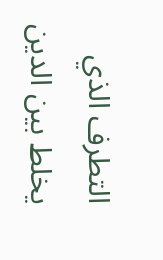التطرف الذي يخلط بين الدين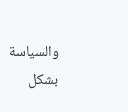والسياسة بشكل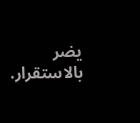يضر بالاستقرار.